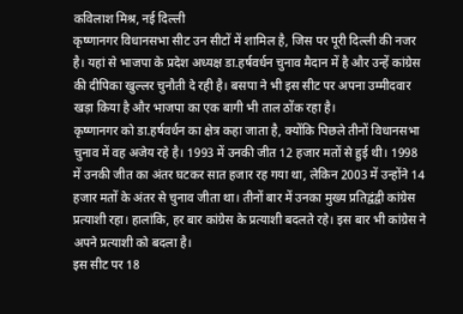कविलाश मिश्र, नई दिल्ली
कृष्णानगर विधानसभा सीट उन सीटों में शामिल है, जिस पर पूरी दिल्ली की नजर है। यहां से भाजपा के प्रदेश अध्यक्ष डा.हर्षवर्धन चुनाव मैदान में है और उन्हें कांग्रेस की दीपिका खुल्लर चुनौती दे रही है। बसपा ने भी इस सीट पर अपना उम्मीदवार खड़ा किया है और भाजपा का एक बागी भी ताल ठोंक रहा है।
कृष्णानगर को डा.हर्षवर्धन का क्षेत्र कहा जाता है, क्योंकि पिछले तीनों विधानसभा चुनाव में वह अजेय रहे है। 1993 में उनकी जीत 12 हजार मतों से हुई थी। 1998 में उनकी जीत का अंतर घटकर सात हजार रह गया था, लेकिन 2003 में उन्होंने 14 हजार मतों के अंतर से चुनाव जीता था। तीनों बार में उनका मुख्य प्रतिद्वंद्वी कांग्रेस प्रत्याशी रहा। हालांकि, हर बार कांग्रेस के प्रत्याशी बदलते रहे। इस बार भी कांग्रेस ने अपने प्रत्याशी को बदला है।
इस सीट पर 18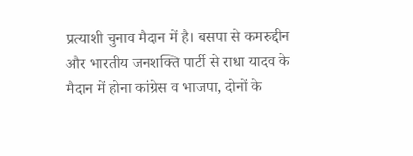प्रत्याशी चुनाव मैदान में है। बसपा से कमरुद्दीन और भारतीय जनशक्ति पार्टी से राधा यादव के मैदान में होना कांग्रेस व भाजपा, दोनों के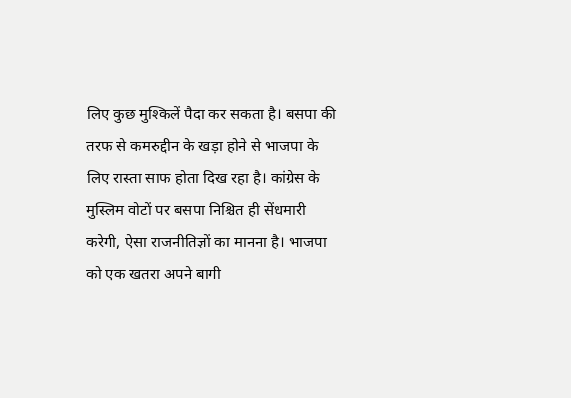लिए कुछ मुश्किलें पैदा कर सकता है। बसपा की तरफ से कमरुद्दीन के खड़ा होने से भाजपा के लिए रास्ता साफ होता दिख रहा है। कांग्रेस के मुस्लिम वोटों पर बसपा निश्चित ही सेंधमारी करेगी, ऐसा राजनीतिज्ञों का मानना है। भाजपा को एक खतरा अपने बागी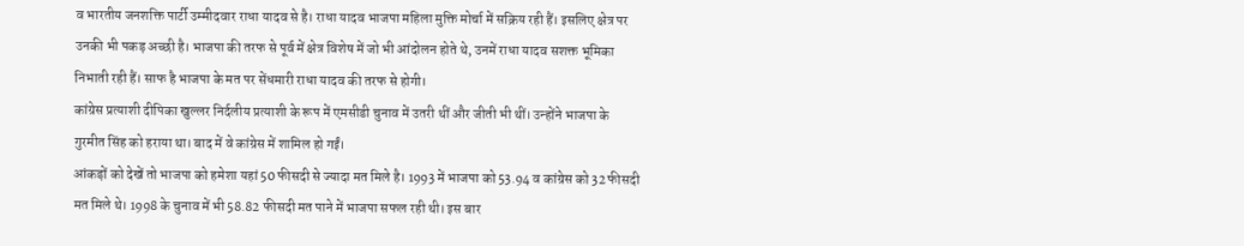व भारतीय जनशक्ति पार्टी उम्मीदवार राधा यादव से है। राधा यादव भाजपा महिला मुक्ति मोर्चा में सक्रिय रही हैं। इसलिए क्षेत्र पर उनकी भी पकड़ अच्छी है। भाजपा की तरफ से पूर्व में क्षेत्र विशेष में जो भी आंदोलन होते थे, उनमें राधा यादव सशक्त भूमिका निभाती रही हैं। साफ है भाजपा के मत पर सेंधमारी राधा यादव की तरफ से होगी।
कांग्रेस प्रत्याशी दीपिका खुल्लर निर्दलीय प्रत्याशी के रूप में एमसीडी चुनाव में उतरी थीं और जीती भी थीं। उन्होंने भाजपा के गुरमीत सिंह को हराया था। बाद में वे कांग्रेस में शामिल हो गईं।
आंकड़ों को देखें तो भाजपा को हमेशा यहां 50 फीसदी से ज्यादा मत मिले है। 1993 में भाजपा को 53.94 व कांग्रेस को 32 फीसदी मत मिले थे। 1998 के चुनाव में भी 58.82 फीसदी मत पाने में भाजपा सफल रही थी। इस बार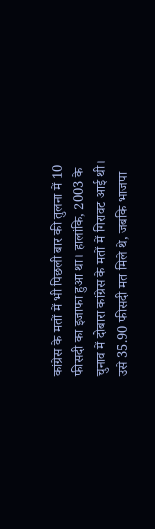कांग्रेस के मतों में भी पिछली बार की तुलना में 10 फीसदी का इजाफा हुआ था। हालांकि, 2003 के चुनाव में दोबारा कांग्रेस के मतों में गिरावट आई थी। उसे 35.90 फीसदी मत मिले थे, जबकि भाजपा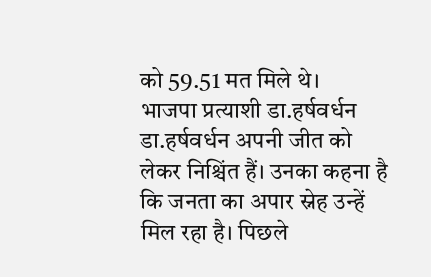को 59.51 मत मिले थे।
भाजपा प्रत्याशी डा.हर्षवर्धन
डा.हर्षवर्धन अपनी जीत को लेकर निश्चिंत हैं। उनका कहना है कि जनता का अपार स्नेह उन्हें मिल रहा है। पिछले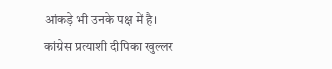आंकड़े भी उनके पक्ष में है।
कांग्रेस प्रत्याशी दीपिका खुल्लर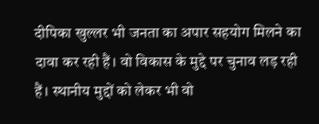दीपिका खुल्लर भी जनता का अपार सहयोग मिलने का दावा कर रही हैं। वो विकास के मुद्दे पर चुनाव लड़ रही हैं। स्थानीय मुद्दों को लेकर भी वो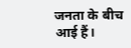जनता के बीच आई हैं।